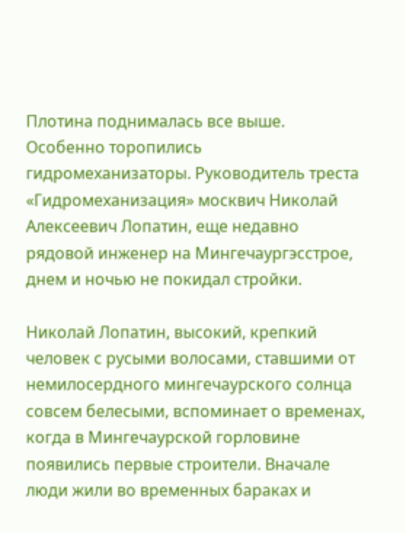Плотина поднималась все выше. Особенно торопились гидромеханизаторы. Руководитель треста «Гидромеханизация» москвич Николай Алексеевич Лопатин, еще недавно рядовой инженер на Мингечаургэсстрое, днем и ночью не покидал стройки.

Николай Лопатин, высокий, крепкий человек с русыми волосами, ставшими от немилосердного мингечаурского солнца совсем белесыми, вспоминает о временах, когда в Мингечаурской горловине появились первые строители. Вначале люди жили во временных бараках и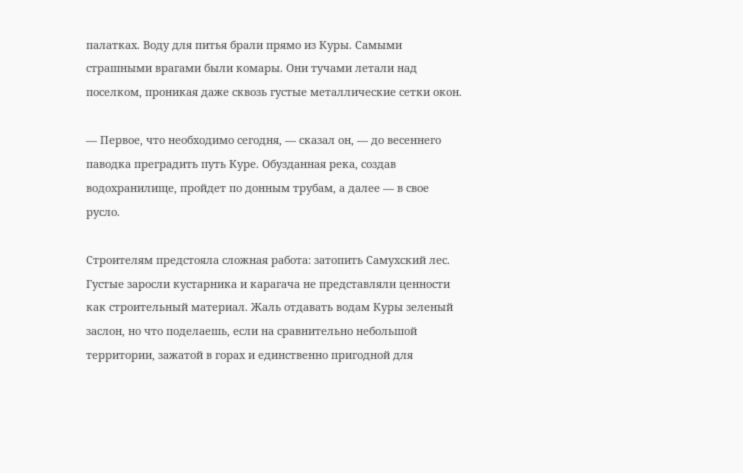палатках. Воду для питья брали прямо из Куры. Самыми страшными врагами были комары. Они тучами летали над поселком, проникая даже сквозь густые металлические сетки окон.

— Первое, что необходимо сегодня, — сказал он, — до весеннего паводка преградить путь Куре. Обузданная река, создав водохранилище, пройдет по донным трубам, а далее — в свое русло.

Строителям предстояла сложная работа: затопить Самухский лес. Густые заросли кустарника и карагача не представляли ценности как строительный материал. Жаль отдавать водам Куры зеленый заслон, но что поделаешь, если на сравнительно небольшой территории, зажатой в горах и единственно пригодной для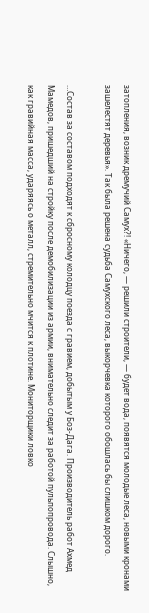затопления, возник дремучий Самух?! «Ничего, — решили строители, — будет вода, появятся молодые леса, новыми кронами зашелестят деревья». Так была решена судьба Самухского леса, выкорчевка которого обошлась бы слишком дорого.

…Состав за составом подходят к сбросному колодцу поезда с гравием, добытым у Боз-Дага. Производитель работ Ахмед Мамедов, пришедший на стройку после демобилизации из армии, внимательно следит за работой пульпопровода. Слышно, как гравийная масса, ударяясь о металл, стремительно мчится к плотине. Мониторщики ловко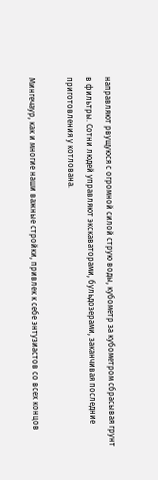направляют рвущуюся с огромной силой струю воды, кубометр за кубометром сбрасывая грунт в фильтры. Сотни людей управляют экскаваторами, бульдозерами, заканчивая последние приготовления у котлована.

Мингечаур, как и многие наши важные стройки, привлек к себе энтузиастов со всех концов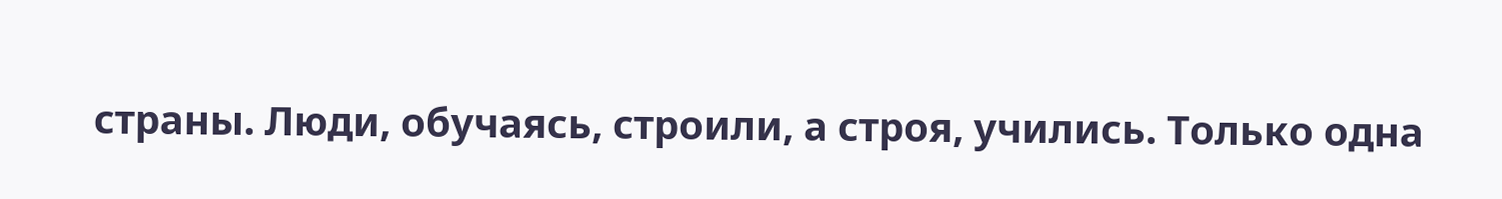страны. Люди, обучаясь, строили, а строя, учились. Только одна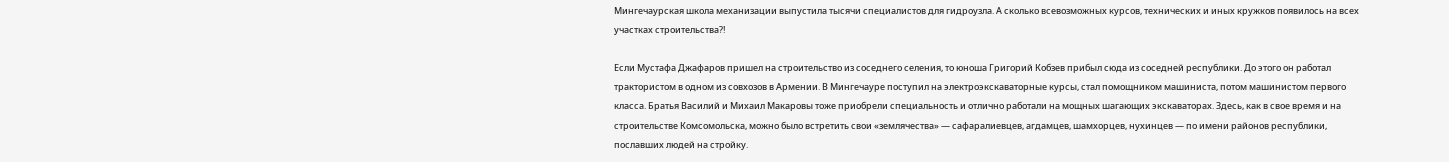Мингечаурская школа механизации выпустила тысячи специалистов для гидроузла. А сколько всевозможных курсов, технических и иных кружков появилось на всех участках строительства?!

Если Мустафа Джафаров пришел на строительство из соседнего селения, то юноша Григорий Кобзев прибыл сюда из соседней республики. До этого он работал трактористом в одном из совхозов в Армении. В Мингечауре поступил на электроэкскаваторные курсы, стал помощником машиниста, потом машинистом первого класса. Братья Василий и Михаил Макаровы тоже приобрели специальность и отлично работали на мощных шагающих экскаваторах. Здесь, как в свое время и на строительстве Комсомольска, можно было встретить свои «землячества» — сафаралиевцев, агдамцев, шамхорцев, нухинцев — по имени районов республики, пославших людей на стройку.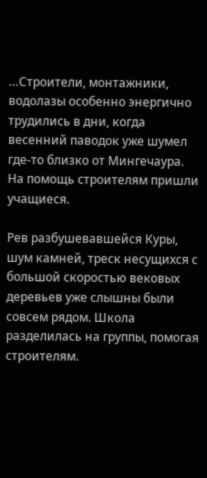…Строители, монтажники, водолазы особенно энергично трудились в дни, когда весенний паводок уже шумел где-то близко от Мингечаура. На помощь строителям пришли учащиеся.

Рев разбушевавшейся Куры, шум камней, треск несущихся с большой скоростью вековых деревьев уже слышны были совсем рядом. Школа разделилась на группы, помогая строителям.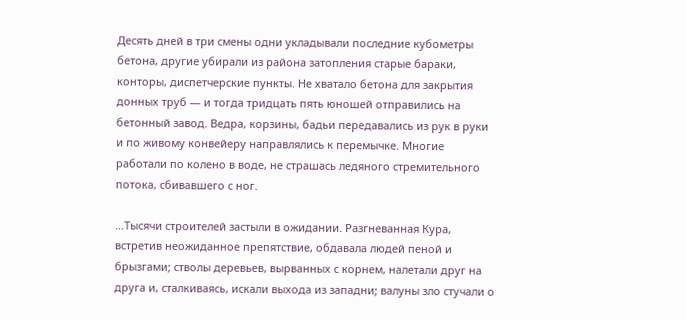Десять дней в три смены одни укладывали последние кубометры бетона, другие убирали из района затопления старые бараки, конторы, диспетчерские пункты. Не хватало бетона для закрытия донных труб — и тогда тридцать пять юношей отправились на бетонный завод. Ведра, корзины, бадьи передавались из рук в руки и по живому конвейеру направлялись к перемычке. Многие работали по колено в воде, не страшась ледяного стремительного потока, сбивавшего с ног.

…Тысячи строителей застыли в ожидании. Разгневанная Кура, встретив неожиданное препятствие, обдавала людей пеной и брызгами; стволы деревьев, вырванных с корнем, налетали друг на друга и, сталкиваясь, искали выхода из западни; валуны зло стучали о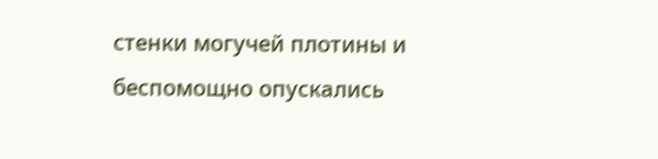стенки могучей плотины и беспомощно опускались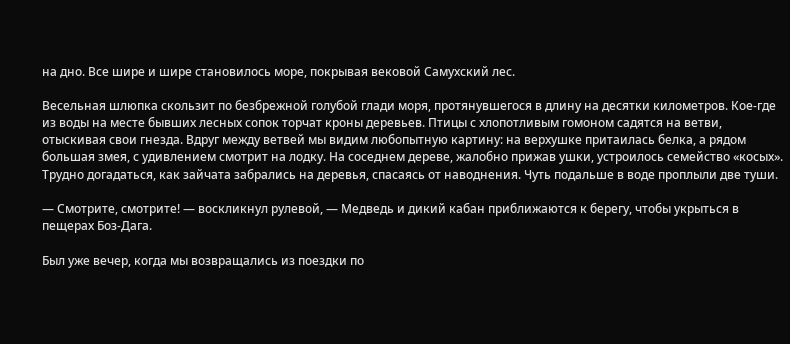на дно. Все шире и шире становилось море, покрывая вековой Самухский лес.

Весельная шлюпка скользит по безбрежной голубой глади моря, протянувшегося в длину на десятки километров. Кое-где из воды на месте бывших лесных сопок торчат кроны деревьев. Птицы с хлопотливым гомоном садятся на ветви, отыскивая свои гнезда. Вдруг между ветвей мы видим любопытную картину: на верхушке притаилась белка, а рядом большая змея, с удивлением смотрит на лодку. На соседнем дереве, жалобно прижав ушки, устроилось семейство «косых». Трудно догадаться, как зайчата забрались на деревья, спасаясь от наводнения. Чуть подальше в воде проплыли две туши.

— Смотрите, смотрите! — воскликнул рулевой, — Медведь и дикий кабан приближаются к берегу, чтобы укрыться в пещерах Боз-Дага.

Был уже вечер, когда мы возвращались из поездки по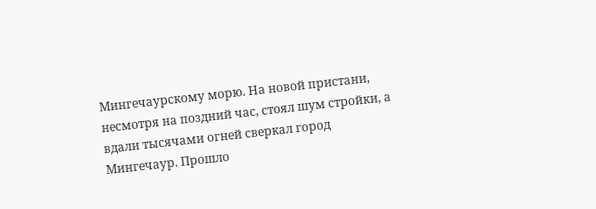Мингечаурскому морю. На новой пристани, несмотря на поздний час, стоял шум стройки, а вдали тысячами огней сверкал город Мингечаур. Прошло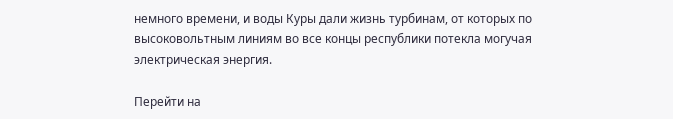немного времени, и воды Куры дали жизнь турбинам, от которых по высоковольтным линиям во все концы республики потекла могучая электрическая энергия.

Перейти на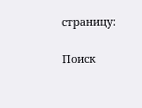страницу:

Поиск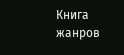Книга жанров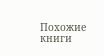Похожие книги